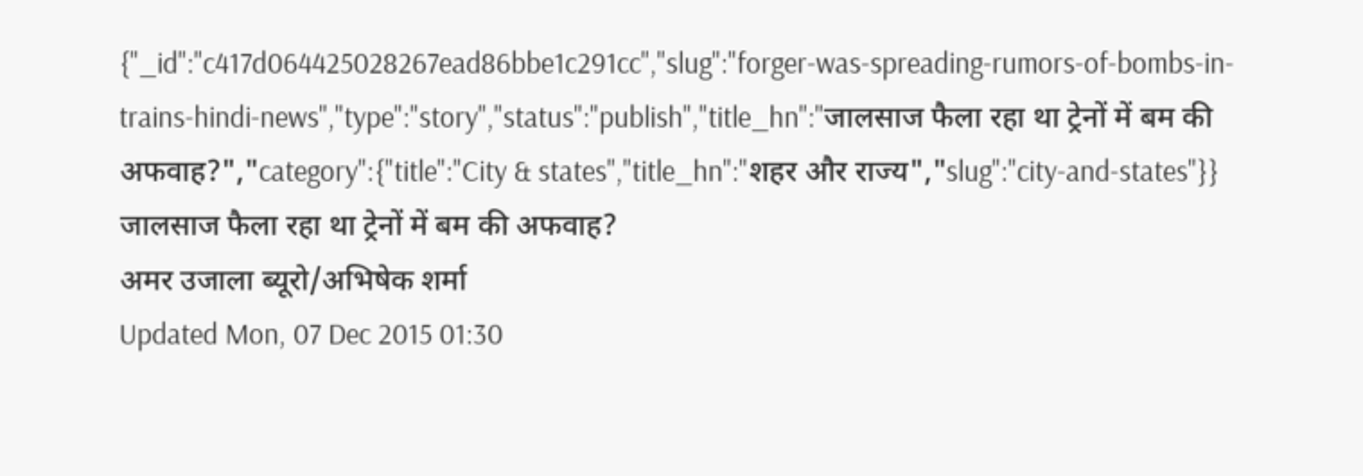{"_id":"c417d064425028267ead86bbe1c291cc","slug":"forger-was-spreading-rumors-of-bombs-in-trains-hindi-news","type":"story","status":"publish","title_hn":"जालसाज फैला रहा था ट्रेनों में बम की अफवाह?","category":{"title":"City & states","title_hn":"शहर और राज्य","slug":"city-and-states"}}
जालसाज फैला रहा था ट्रेनों में बम की अफवाह?
अमर उजाला ब्यूरो/अभिषेक शर्मा
Updated Mon, 07 Dec 2015 01:30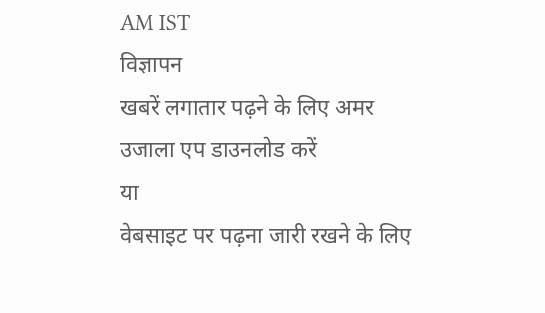AM IST
विज्ञापन
खबरें लगातार पढ़ने के लिए अमर उजाला एप डाउनलोड करें
या
वेबसाइट पर पढ़ना जारी रखने के लिए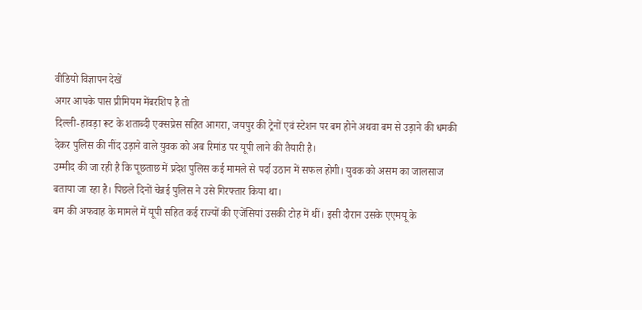वीडियो विज्ञापन देखें
अगर आपके पास प्रीमियम मेंबरशिप है तो
दिल्ली-हावड़ा रूट के शताब्दी एक्सप्रेस सहित आगरा, जयपुर की ट्रेनों एवं स्टेशन पर बम होने अथवा बम से उड़ाने की धमकी देकर पुलिस की नींद उड़ाने वाले युवक को अब रिमांड पर यूपी लाने की तैयारी है।
उम्मीद की जा रही है कि पूछताछ में प्रदेश पुलिस कई मामले से पर्दा उठान में सफल होगी। युवक को असम का जालसाज बताया जा रहा है। पिछले दिनों चेन्नई पुलिस ने उसे गिरफ्तार किया था।
बम की अफवाह के मामले में यूपी सहित कई राज्यों की एजेंसियां उसकी टोह में थीं। इसी दौरान उसके एएमयू के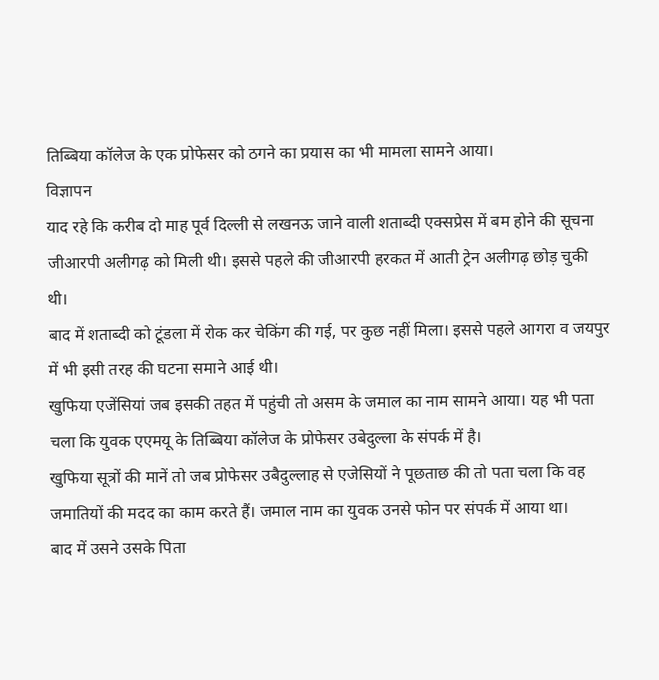तिब्बिया कॉलेज के एक प्रोफेसर को ठगने का प्रयास का भी मामला सामने आया।
विज्ञापन
याद रहे कि करीब दो माह पूर्व दिल्ली से लखनऊ जाने वाली शताब्दी एक्सप्रेस में बम होने की सूचना जीआरपी अलीगढ़ को मिली थी। इससे पहले की जीआरपी हरकत में आती ट्रेन अलीगढ़ छोड़ चुकी थी।
बाद में शताब्दी को टूंडला में रोक कर चेकिंग की गई, पर कुछ नहीं मिला। इससे पहले आगरा व जयपुर में भी इसी तरह की घटना समाने आई थी।
खुफिया एजेंसियां जब इसकी तहत में पहुंची तो असम के जमाल का नाम सामने आया। यह भी पता चला कि युवक एएमयू के तिब्बिया कॉलेज के प्रोफेसर उबेदुल्ला के संपर्क में है।
खुफिया सूत्रों की मानें तो जब प्रोफेसर उबैदुल्लाह से एजेसियों ने पूछताछ की तो पता चला कि वह जमातियों की मदद का काम करते हैं। जमाल नाम का युवक उनसे फोन पर संपर्क में आया था।
बाद में उसने उसके पिता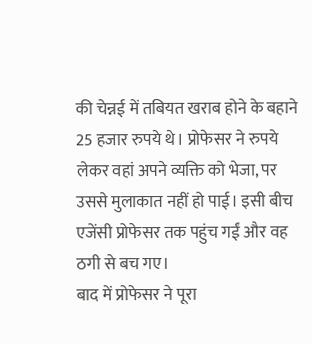की चेन्नई में तबियत खराब होने के बहाने 25 हजार रुपये थे। प्रोफेसर ने रुपये लेकर वहां अपने व्यक्ति को भेजा, पर उससे मुलाकात नहीं हो पाई। इसी बीच एजेंसी प्रोफेसर तक पहुंच गईं और वह ठगी से बच गए।
बाद में प्रोफेसर ने पूरा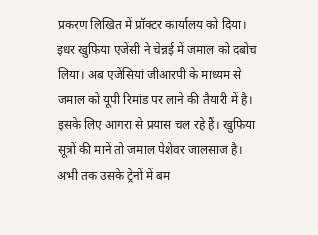प्रकरण लिखित में प्रॉक्टर कार्यालय को दिया। इधर खुफिया एजेंसी ने चेन्नई में जमाल को दबोच लिया। अब एजेंसियां जीआरपी के माध्यम से जमाल को यूपी रिमांड पर लाने की तैयारी में है।
इसके लिए आगरा से प्रयास चल रहे हैं। खुफिया सूत्रों की मानें तो जमाल पेशेवर जालसाज है। अभी तक उसके ट्रेनों में बम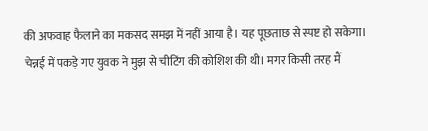की अफवाह फैलाने का मकसद समझ में नहीं आया है। यह पूछताछ से स्पष्ट हो सकेगा।
चेन्नई में पकड़े गए युवक ने मुझ से चीटिंग की कोशिश की थी। मगर किसी तरह मैं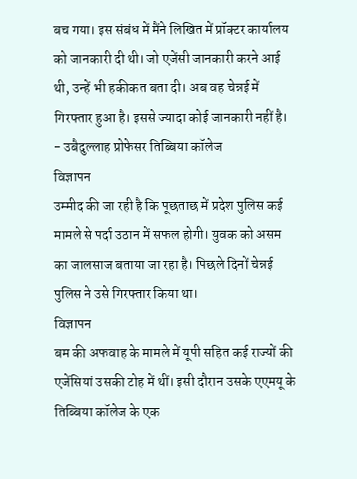बच गया। इस संबंध में मैंने लिखित में प्रॉक्टर कार्यालय को जानकारी दी थी। जो एजेंसी जानकारी करने आई थी, उन्हें भी हकीकत बता दी। अब वह चेन्नई में गिरफ्तार हुआ है। इससे ज्यादा कोई जानकारी नहीं है। - उबैदुल्लाह प्रोफेसर तिब्बिया कॉलेज
विज्ञापन
उम्मीद की जा रही है कि पूछताछ में प्रदेश पुलिस कई मामले से पर्दा उठान में सफल होगी। युवक को असम का जालसाज बताया जा रहा है। पिछले दिनों चेन्नई पुलिस ने उसे गिरफ्तार किया था।
विज्ञापन
बम की अफवाह के मामले में यूपी सहित कई राज्यों की एजेंसियां उसकी टोह में थीं। इसी दौरान उसके एएमयू के तिब्बिया कॉलेज के एक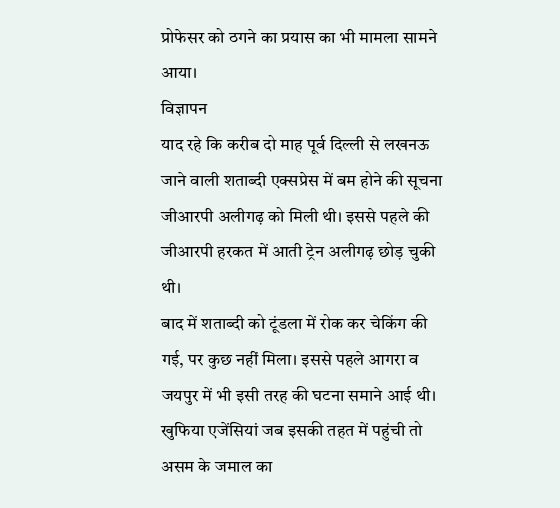प्रोफेसर को ठगने का प्रयास का भी मामला सामने आया।
विज्ञापन
याद रहे कि करीब दो माह पूर्व दिल्ली से लखनऊ जाने वाली शताब्दी एक्सप्रेस में बम होने की सूचना जीआरपी अलीगढ़ को मिली थी। इससे पहले की जीआरपी हरकत में आती ट्रेन अलीगढ़ छोड़ चुकी थी।
बाद में शताब्दी को टूंडला में रोक कर चेकिंग की गई, पर कुछ नहीं मिला। इससे पहले आगरा व जयपुर में भी इसी तरह की घटना समाने आई थी।
खुफिया एजेंसियां जब इसकी तहत में पहुंची तो असम के जमाल का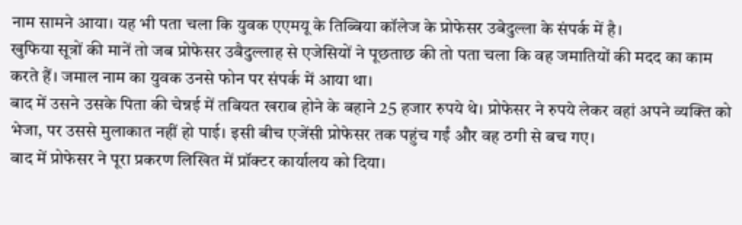नाम सामने आया। यह भी पता चला कि युवक एएमयू के तिब्बिया कॉलेज के प्रोफेसर उबेदुल्ला के संपर्क में है।
खुफिया सूत्रों की मानें तो जब प्रोफेसर उबैदुल्लाह से एजेसियों ने पूछताछ की तो पता चला कि वह जमातियों की मदद का काम करते हैं। जमाल नाम का युवक उनसे फोन पर संपर्क में आया था।
बाद में उसने उसके पिता की चेन्नई में तबियत खराब होने के बहाने 25 हजार रुपये थे। प्रोफेसर ने रुपये लेकर वहां अपने व्यक्ति को भेजा, पर उससे मुलाकात नहीं हो पाई। इसी बीच एजेंसी प्रोफेसर तक पहुंच गईं और वह ठगी से बच गए।
बाद में प्रोफेसर ने पूरा प्रकरण लिखित में प्रॉक्टर कार्यालय को दिया।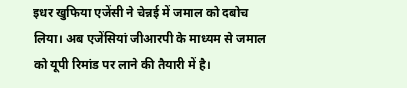इधर खुफिया एजेंसी ने चेन्नई में जमाल को दबोच लिया। अब एजेंसियां जीआरपी के माध्यम से जमाल को यूपी रिमांड पर लाने की तैयारी में है।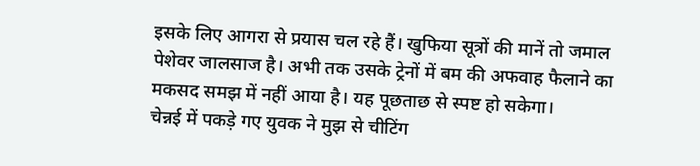इसके लिए आगरा से प्रयास चल रहे हैं। खुफिया सूत्रों की मानें तो जमाल पेशेवर जालसाज है। अभी तक उसके ट्रेनों में बम की अफवाह फैलाने का मकसद समझ में नहीं आया है। यह पूछताछ से स्पष्ट हो सकेगा।
चेन्नई में पकड़े गए युवक ने मुझ से चीटिंग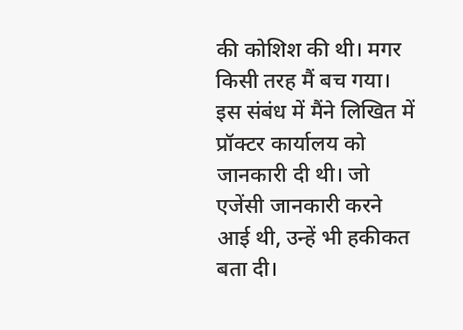की कोशिश की थी। मगर किसी तरह मैं बच गया। इस संबंध में मैंने लिखित में प्रॉक्टर कार्यालय को जानकारी दी थी। जो एजेंसी जानकारी करने आई थी, उन्हें भी हकीकत बता दी।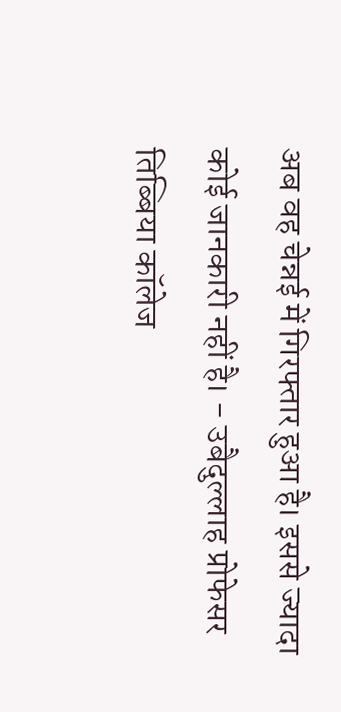अब वह चेन्नई में गिरफ्तार हुआ है। इससे ज्यादा कोई जानकारी नहीं है। - उबैदुल्लाह प्रोफेसर तिब्बिया कॉलेज